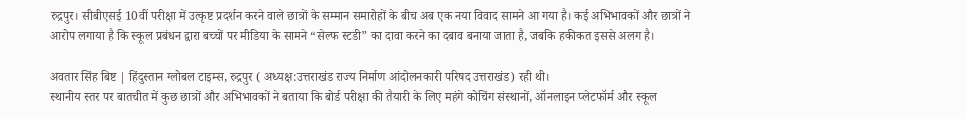रुद्रपुर। सीबीएसई 10वीं परीक्षा में उत्कृष्ट प्रदर्शन करने वाले छात्रों के सम्मान समारोहों के बीच अब एक नया विवाद सामने आ गया है। कई अभिभावकों और छात्रों ने आरोप लगाया है कि स्कूल प्रबंधन द्वारा बच्चों पर मीडिया के सामने “सेल्फ स्टडी” का दावा करने का दबाव बनाया जाता है, जबकि हकीकत इससे अलग है।

अवतार सिंह बिष्ट | हिंदुस्तान ग्लोबल टाइम्स, रुद्रपुर ( अध्यक्ष:उत्तराखंड राज्य निर्माण आंदोलनकारी परिषद उत्तराखंड) रही थी।
स्थानीय स्तर पर बातचीत में कुछ छात्रों और अभिभावकों ने बताया कि बोर्ड परीक्षा की तैयारी के लिए महंगे कोचिंग संस्थानों, ऑनलाइन प्लेटफॉर्म और स्कूल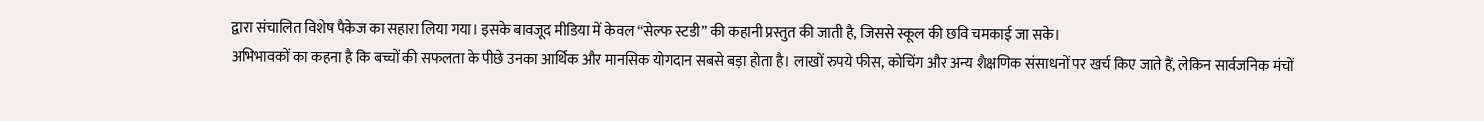द्वारा संचालित विशेष पैकेज का सहारा लिया गया। इसके बावजूद मीडिया में केवल “सेल्फ स्टडी” की कहानी प्रस्तुत की जाती है, जिससे स्कूल की छवि चमकाई जा सके।
अभिभावकों का कहना है कि बच्चों की सफलता के पीछे उनका आर्थिक और मानसिक योगदान सबसे बड़ा होता है। लाखों रुपये फीस, कोचिंग और अन्य शैक्षणिक संसाधनों पर खर्च किए जाते हैं, लेकिन सार्वजनिक मंचों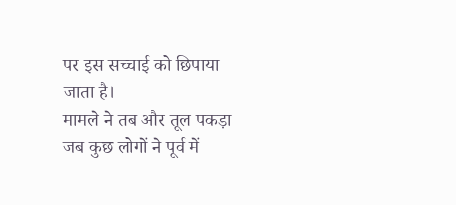पर इस सच्चाई को छिपाया जाता है।
मामले ने तब और तूल पकड़ा जब कुछ लोगों ने पूर्व में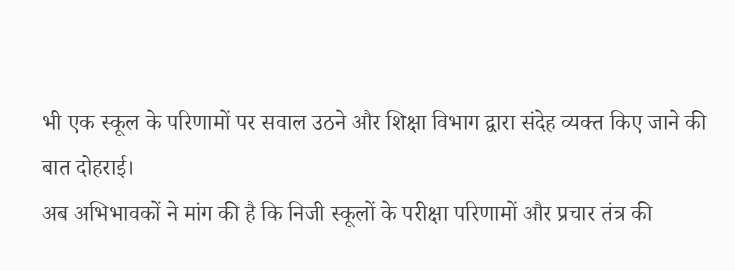भी एक स्कूल के परिणामों पर सवाल उठने और शिक्षा विभाग द्वारा संदेह व्यक्त किए जाने की बात दोहराई।
अब अभिभावकों ने मांग की है कि निजी स्कूलों के परीक्षा परिणामों और प्रचार तंत्र की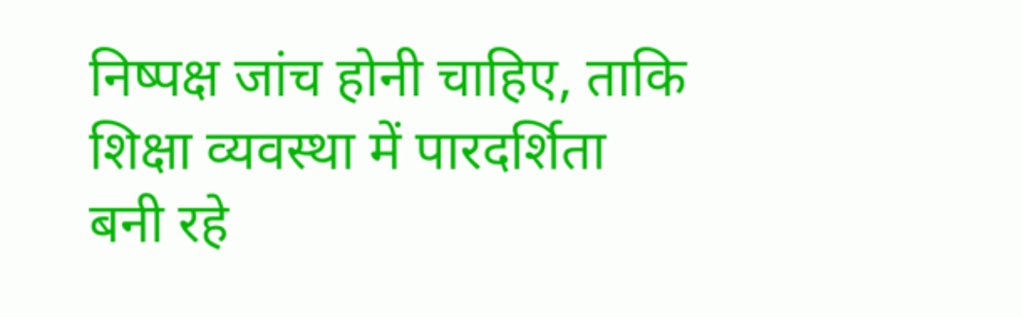निष्पक्ष जांच होनी चाहिए, ताकि शिक्षा व्यवस्था में पारदर्शिता बनी रहे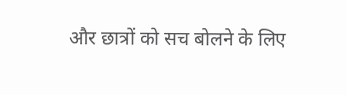और छात्रों को सच बोलने के लिए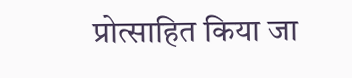प्रोत्साहित किया जा